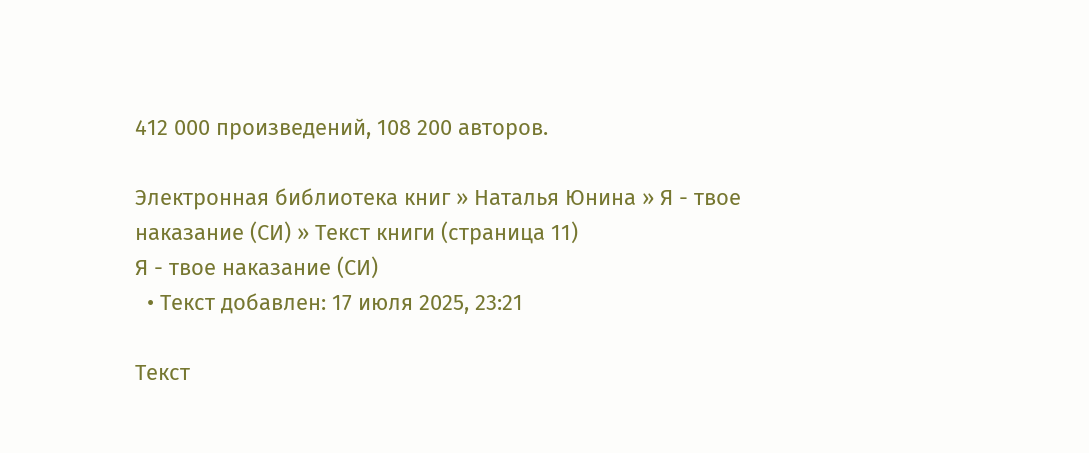412 000 произведений, 108 200 авторов.

Электронная библиотека книг » Наталья Юнина » Я - твое наказание (СИ) » Текст книги (страница 11)
Я - твое наказание (СИ)
  • Текст добавлен: 17 июля 2025, 23:21

Текст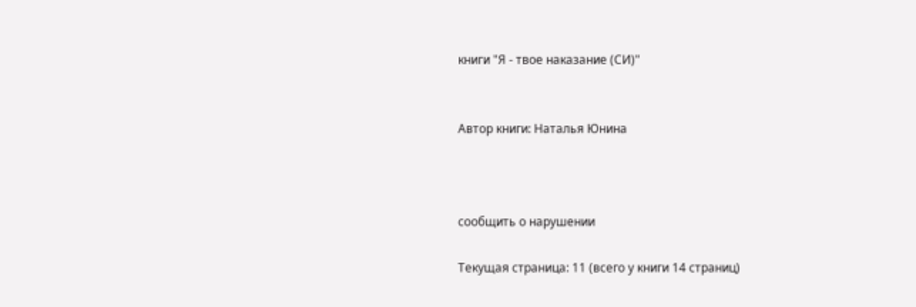книги "Я - твое наказание (СИ)"


Автор книги: Наталья Юнина



сообщить о нарушении

Текущая страница: 11 (всего у книги 14 страниц)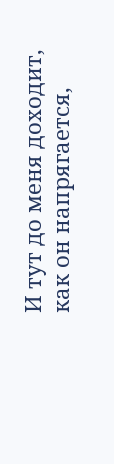И тут до меня доходит, как он напрягается,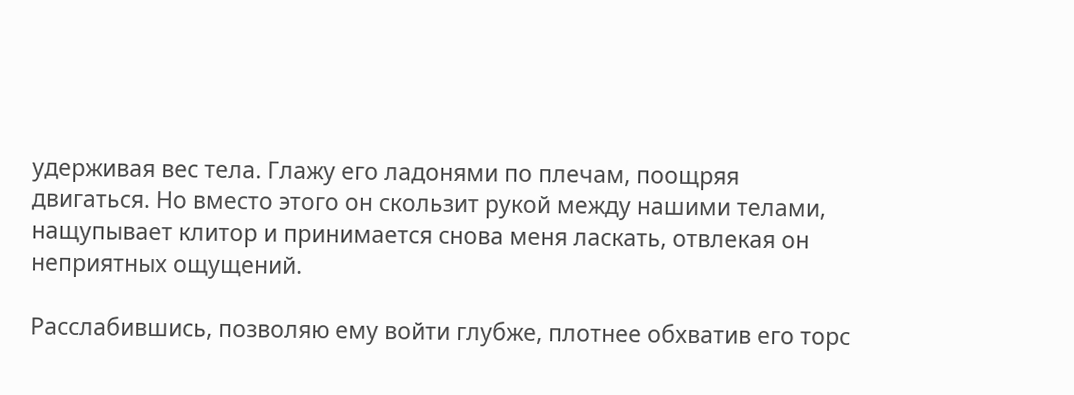удерживая вес тела. Глажу его ладонями по плечам, поощряя двигаться. Но вместо этого он скользит рукой между нашими телами, нащупывает клитор и принимается снова меня ласкать, отвлекая он неприятных ощущений.

Расслабившись, позволяю ему войти глубже, плотнее обхватив его торс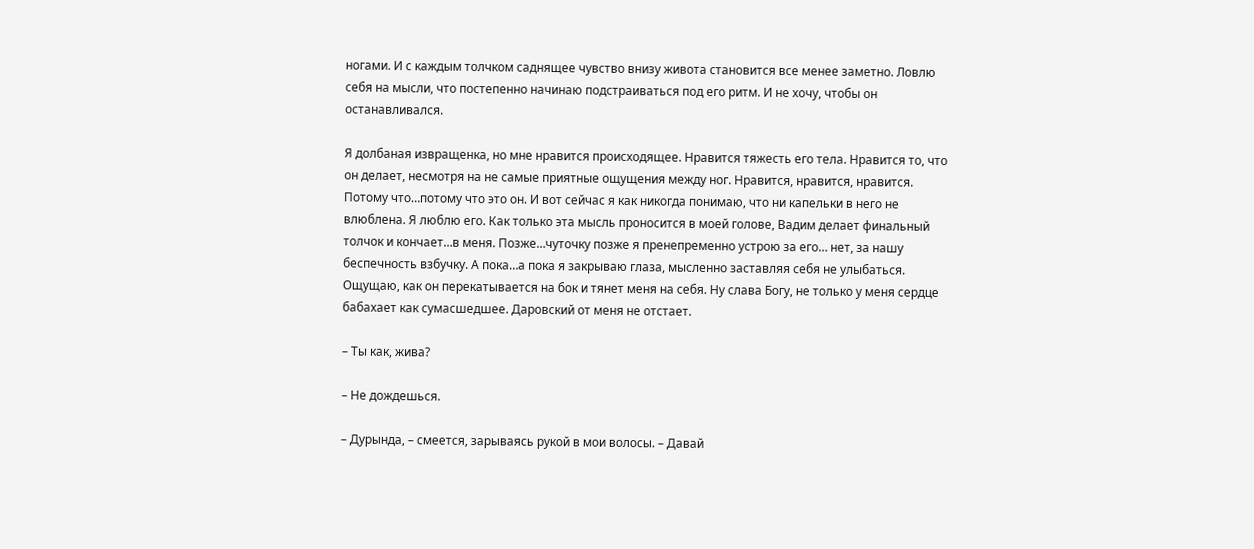ногами. И с каждым толчком саднящее чувство внизу живота становится все менее заметно. Ловлю себя на мысли, что постепенно начинаю подстраиваться под его ритм. И не хочу, чтобы он останавливался.

Я долбаная извращенка, но мне нравится происходящее. Нравится тяжесть его тела. Нравится то, что он делает, несмотря на не самые приятные ощущения между ног. Нравится, нравится, нравится. Потому что…потому что это он. И вот сейчас я как никогда понимаю, что ни капельки в него не влюблена. Я люблю его. Как только эта мысль проносится в моей голове, Вадим делает финальный толчок и кончает…в меня. Позже…чуточку позже я пренепременно устрою за его… нет, за нашу беспечность взбучку. А пока…а пока я закрываю глаза, мысленно заставляя себя не улыбаться. Ощущаю, как он перекатывается на бок и тянет меня на себя. Ну слава Богу, не только у меня сердце бабахает как сумасшедшее. Даровский от меня не отстает.

– Ты как, жива?

– Не дождешься.

– Дурында, – смеется, зарываясь рукой в мои волосы. – Давай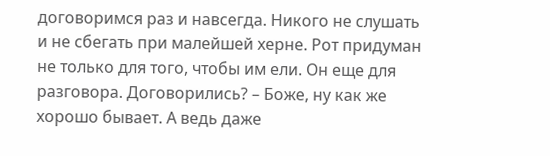договоримся раз и навсегда. Никого не слушать и не сбегать при малейшей херне. Рот придуман не только для того, чтобы им ели. Он еще для разговора. Договорились? – Боже, ну как же хорошо бывает. А ведь даже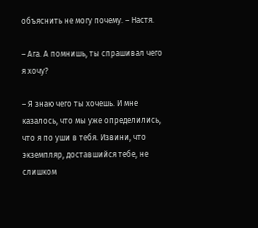объяснить не могу почему. – Настя.

– Ага. А помнишь, ты спрашивал чего я хочу?

– Я знаю чего ты хочешь. И мне казалось, что мы уже определились, что я по уши в тебя. Извини, что экземпляр, доставшийся тебе, не слишком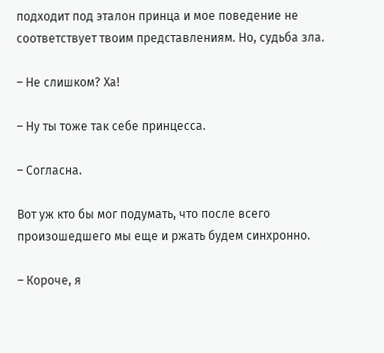подходит под эталон принца и мое поведение не соответствует твоим представлениям. Но, судьба зла.

– Не слишком? Ха!

– Ну ты тоже так себе принцесса.

– Согласна.

Вот уж кто бы мог подумать, что после всего произошедшего мы еще и ржать будем синхронно.

– Короче, я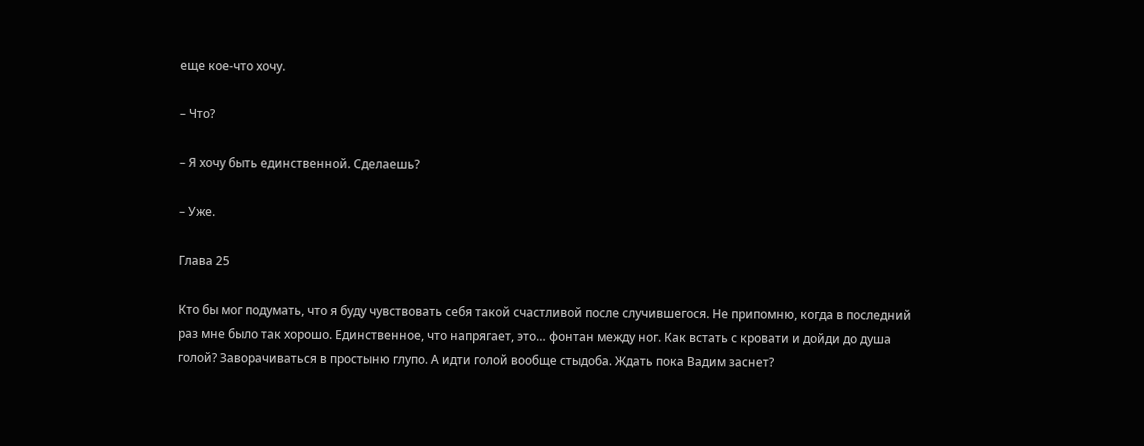еще кое-что хочу.

– Что?

– Я хочу быть единственной. Сделаешь?

– Уже.

Глава 25

Кто бы мог подумать, что я буду чувствовать себя такой счастливой после случившегося. Не припомню, когда в последний раз мне было так хорошо. Единственное, что напрягает, это… фонтан между ног. Как встать с кровати и дойди до душа голой? Заворачиваться в простыню глупо. А идти голой вообще стыдоба. Ждать пока Вадим заснет?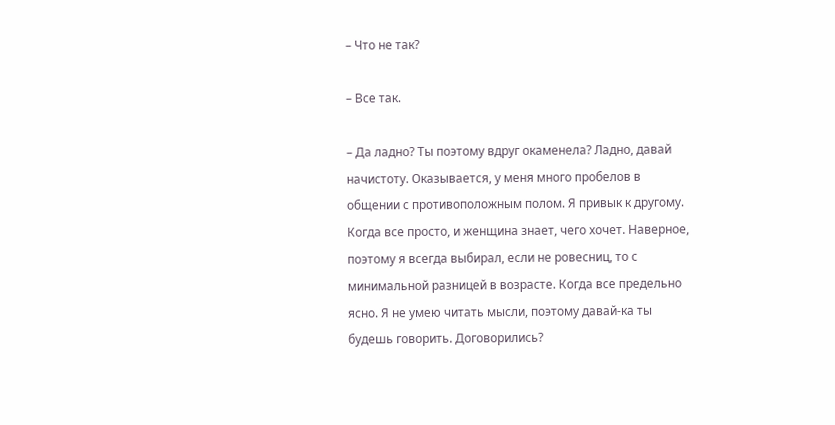– Что не так?

– Все так.

– Да ладно? Ты поэтому вдруг окаменела? Ладно, давай начистоту. Оказывается, у меня много пробелов в общении с противоположным полом. Я привык к другому. Когда все просто, и женщина знает, чего хочет. Наверное, поэтому я всегда выбирал, если не ровесниц, то с минимальной разницей в возрасте. Когда все предельно ясно. Я не умею читать мысли, поэтому давай-ка ты будешь говорить. Договорились?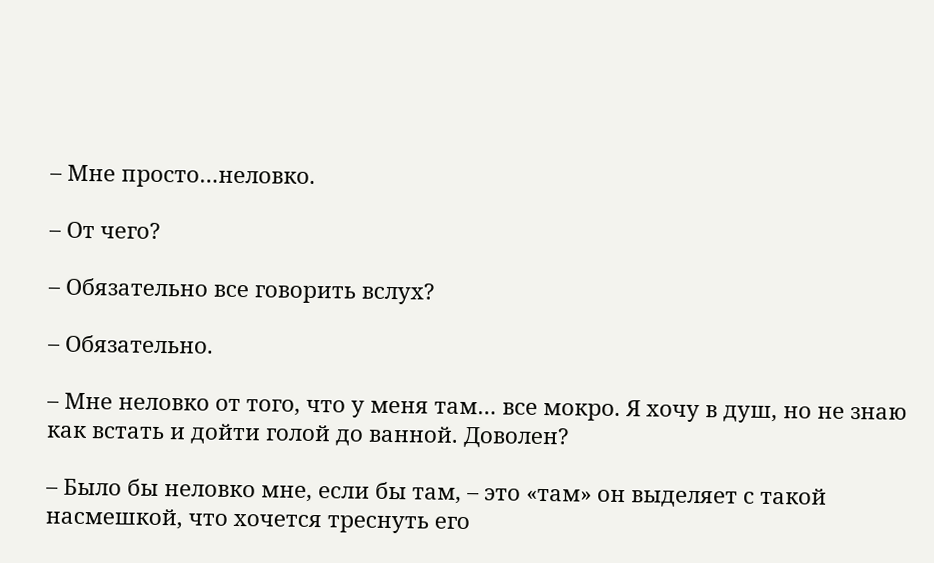– Мне просто…неловко.

– От чего?

– Обязательно все говорить вслух?

– Обязательно.

– Мне неловко от того, что у меня там… все мокро. Я хочу в душ, но не знаю как встать и дойти голой до ванной. Доволен?

– Было бы неловко мне, если бы там, – это «там» он выделяет с такой насмешкой, что хочется треснуть его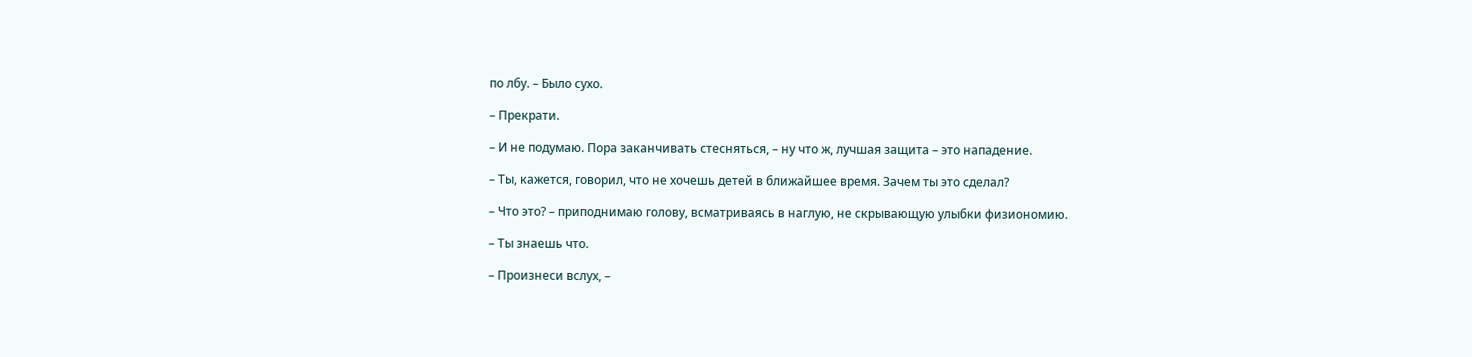по лбу. – Было сухо.

– Прекрати.

– И не подумаю. Пора заканчивать стесняться, – ну что ж, лучшая защита – это нападение.

– Ты, кажется, говорил, что не хочешь детей в ближайшее время. Зачем ты это сделал?

– Что это? – приподнимаю голову, всматриваясь в наглую, не скрывающую улыбки физиономию.

– Ты знаешь что.

– Произнеси вслух, –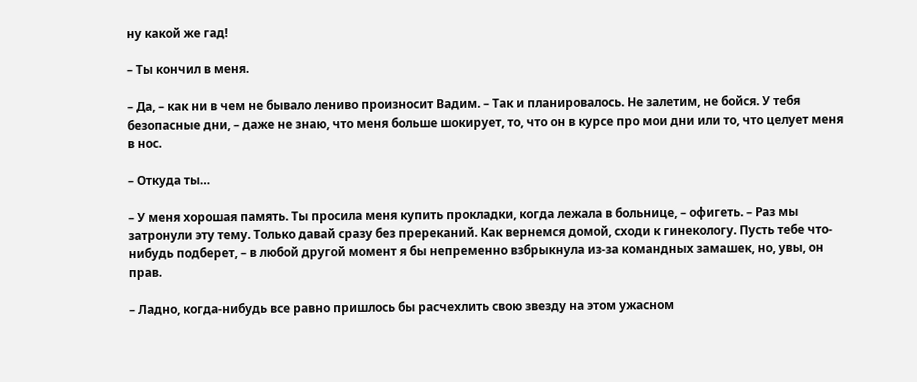ну какой же гад!

– Ты кончил в меня.

– Да, – как ни в чем не бывало лениво произносит Вадим. – Так и планировалось. Не залетим, не бойся. У тебя безопасные дни, – даже не знаю, что меня больше шокирует, то, что он в курсе про мои дни или то, что целует меня в нос.

– Откуда ты…

– У меня хорошая память. Ты просила меня купить прокладки, когда лежала в больнице, – офигеть. – Раз мы затронули эту тему. Только давай сразу без пререканий. Как вернемся домой, сходи к гинекологу. Пусть тебе что-нибудь подберет, – в любой другой момент я бы непременно взбрыкнула из-за командных замашек, но, увы, он прав.

– Ладно, когда-нибудь все равно пришлось бы расчехлить свою звезду на этом ужасном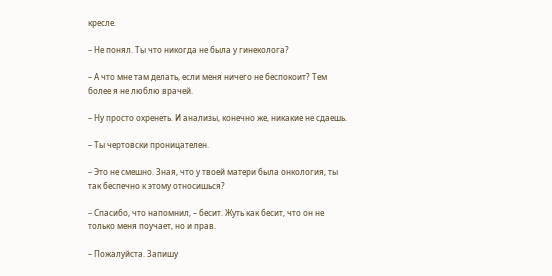кресле.

– Не понял. Ты что никогда не была у гинеколога?

– А что мне там делать, если меня ничего не беспокоит? Тем более я не люблю врачей.

– Ну просто охренеть. И анализы, конечно же, никакие не сдаешь.

– Ты чертовски проницателен.

– Это не смешно. Зная, что у твоей матери была онкология, ты так беспечно к этому относишься?

– Спасибо, что напомнил, – бесит. Жуть как бесит, что он не только меня поучает, но и прав.

– Пожалуйста. Запишу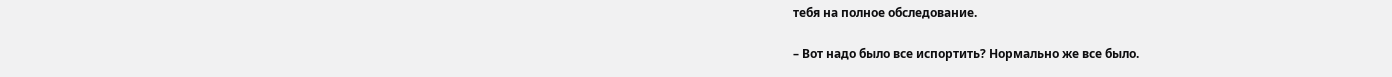тебя на полное обследование.

– Вот надо было все испортить? Нормально же все было.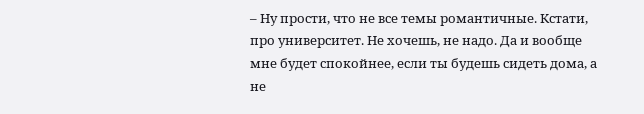– Ну прости, что не все темы романтичные. Кстати, про университет. Не хочешь, не надо. Да и вообще мне будет спокойнее, если ты будешь сидеть дома, а не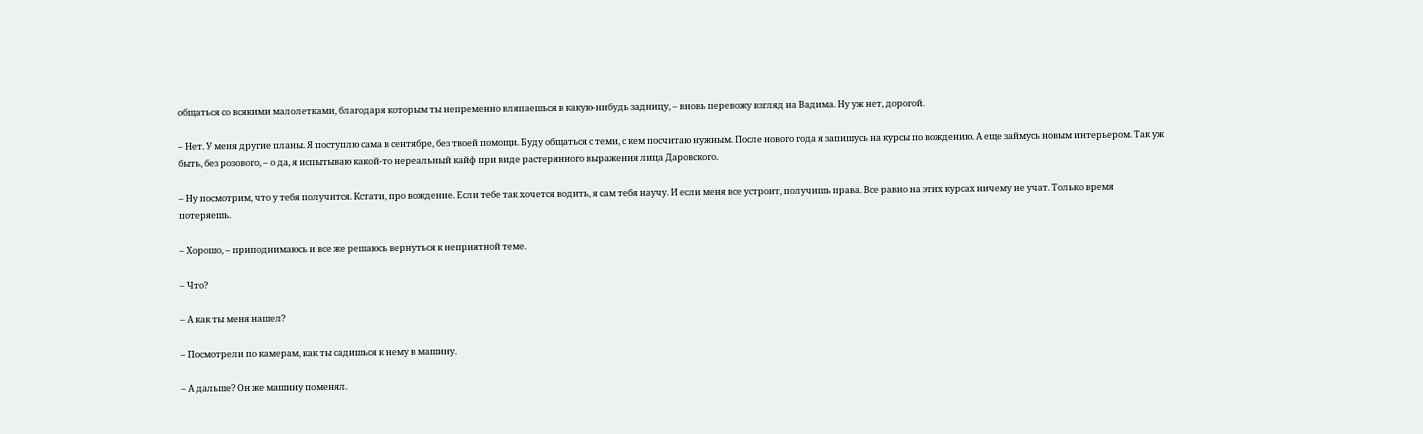общаться со всякими малолетками, благодаря которым ты непременно вляпаешься в какую-нибудь задницу, – вновь перевожу взгляд на Вадима. Ну уж нет, дорогой.

– Нет. У меня другие планы. Я поступлю сама в сентябре, без твоей помощи. Буду общаться с теми, с кем посчитаю нужным. После нового года я запишусь на курсы по вождению. А еще займусь новым интерьером. Так уж быть, без розового, – о да, я испытываю какой-то нереальный кайф при виде растерянного выражения лица Даровского.

– Ну посмотрим, что у тебя получится. Кстати, про вождение. Если тебе так хочется водить, я сам тебя научу. И если меня все устроит, получишь права. Все равно на этих курсах ничему не учат. Только время потеряешь.

– Хорошо, – приподнимаюсь и все же решаюсь вернуться к неприятной теме.

– Что?

– А как ты меня нашел?

– Посмотрели по камерам, как ты садишься к нему в машину.

– А дальше? Он же машину поменял.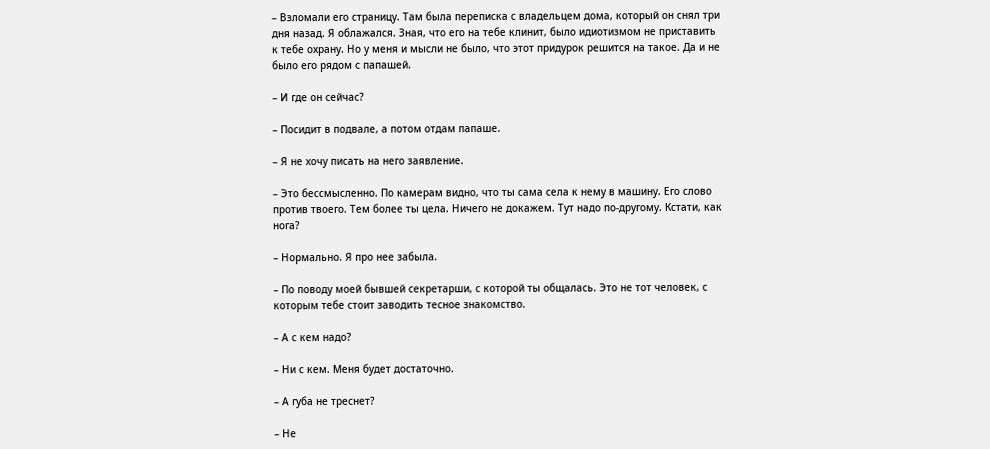– Взломали его страницу. Там была переписка с владельцем дома, который он снял три дня назад. Я облажался. Зная, что его на тебе клинит, было идиотизмом не приставить к тебе охрану. Но у меня и мысли не было, что этот придурок решится на такое. Да и не было его рядом с папашей.

– И где он сейчас?

– Посидит в подвале, а потом отдам папаше.

– Я не хочу писать на него заявление.

– Это бессмысленно. По камерам видно, что ты сама села к нему в машину. Его слово против твоего. Тем более ты цела. Ничего не докажем. Тут надо по-другому. Кстати, как нога?

– Нормально. Я про нее забыла.

– По поводу моей бывшей секретарши, с которой ты общалась. Это не тот человек, с которым тебе стоит заводить тесное знакомство.

– А с кем надо?

– Ни с кем. Меня будет достаточно.

– А губа не треснет?

– Не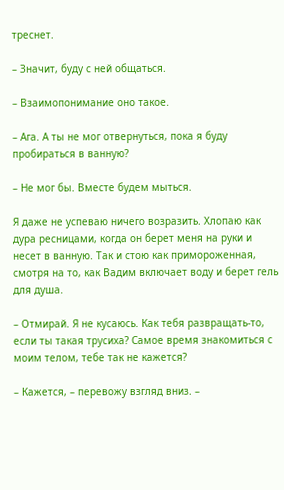треснет.

– Значит, буду с ней общаться.

– Взаимопонимание оно такое.

– Ага. А ты не мог отвернуться, пока я буду пробираться в ванную?

– Не мог бы. Вместе будем мыться.

Я даже не успеваю ничего возразить. Хлопаю как дура ресницами, когда он берет меня на руки и несет в ванную. Так и стою как примороженная, смотря на то, как Вадим включает воду и берет гель для душа.

– Отмирай. Я не кусаюсь. Как тебя развращать-то, если ты такая трусиха? Самое время знакомиться с моим телом, тебе так не кажется?

– Кажется, – перевожу взгляд вниз. –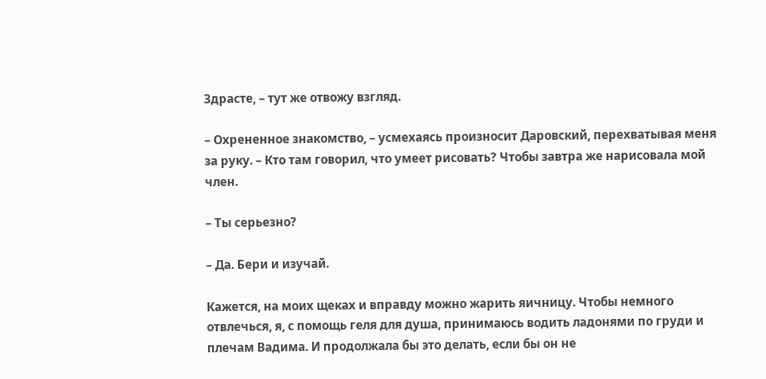Здрасте, – тут же отвожу взгляд.

– Охрененное знакомство, – усмехаясь произносит Даровский, перехватывая меня за руку. – Кто там говорил, что умеет рисовать? Чтобы завтра же нарисовала мой член.

– Ты серьезно?

– Да. Бери и изучай.

Кажется, на моих щеках и вправду можно жарить яичницу. Чтобы немного отвлечься, я, с помощь геля для душа, принимаюсь водить ладонями по груди и плечам Вадима. И продолжала бы это делать, если бы он не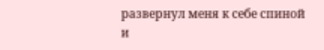развернул меня к себе спиной и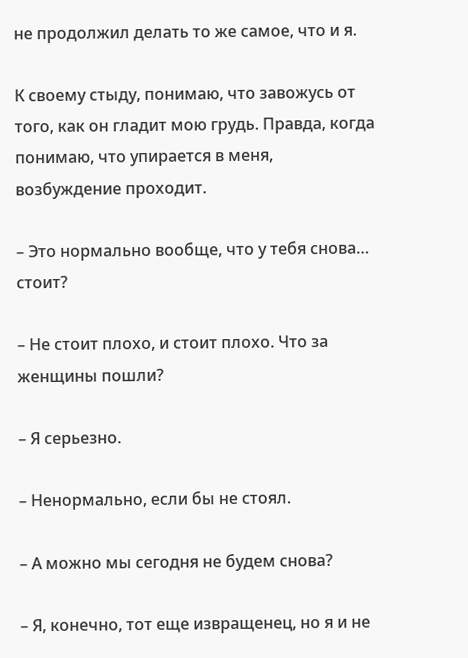не продолжил делать то же самое, что и я.

К своему стыду, понимаю, что завожусь от того, как он гладит мою грудь. Правда, когда понимаю, что упирается в меня, возбуждение проходит.

– Это нормально вообще, что у тебя снова… стоит?

– Не стоит плохо, и стоит плохо. Что за женщины пошли?

– Я серьезно.

– Ненормально, если бы не стоял.

– А можно мы сегодня не будем снова?

– Я, конечно, тот еще извращенец, но я и не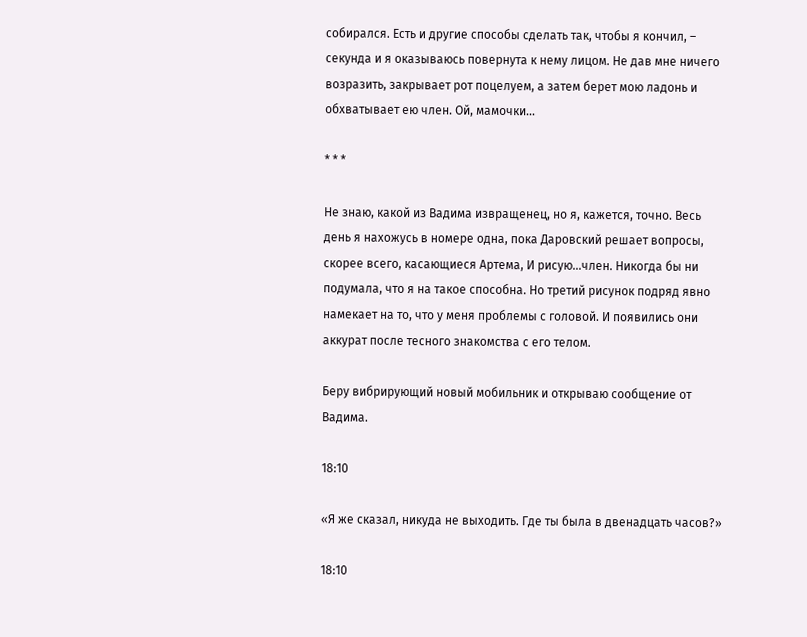собирался. Есть и другие способы сделать так, чтобы я кончил, – секунда и я оказываюсь повернута к нему лицом. Не дав мне ничего возразить, закрывает рот поцелуем, а затем берет мою ладонь и обхватывает ею член. Ой, мамочки…

* * *

Не знаю, какой из Вадима извращенец, но я, кажется, точно. Весь день я нахожусь в номере одна, пока Даровский решает вопросы, скорее всего, касающиеся Артема, И рисую…член. Никогда бы ни подумала, что я на такое способна. Но третий рисунок подряд явно намекает на то, что у меня проблемы с головой. И появились они аккурат после тесного знакомства с его телом.

Беру вибрирующий новый мобильник и открываю сообщение от Вадима.

18:10

«Я же сказал, никуда не выходить. Где ты была в двенадцать часов?»

18:10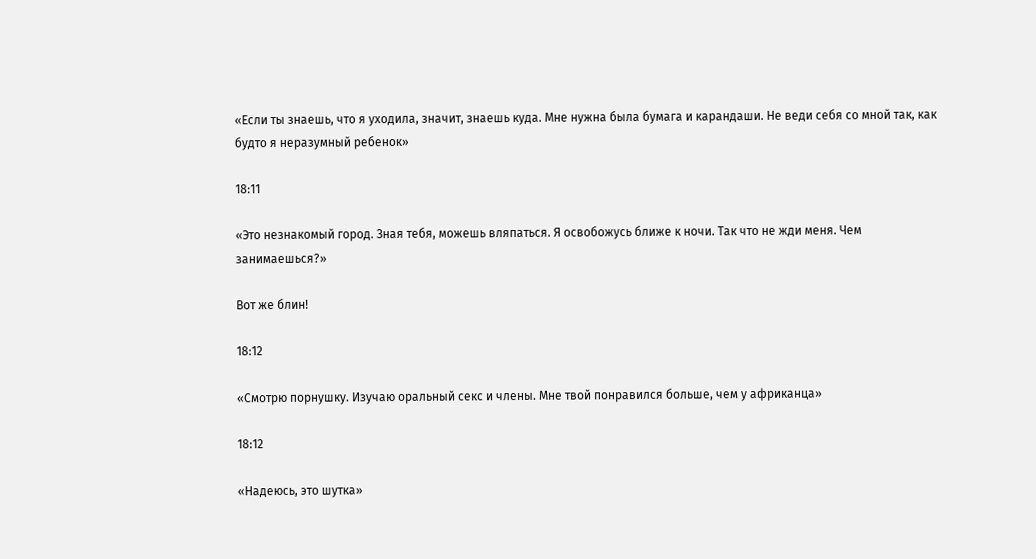«Если ты знаешь, что я уходила, значит, знаешь куда. Мне нужна была бумага и карандаши. Не веди себя со мной так, как будто я неразумный ребенок»

18:11

«Это незнакомый город. Зная тебя, можешь вляпаться. Я освобожусь ближе к ночи. Так что не жди меня. Чем занимаешься?»

Вот же блин!

18:12

«Смотрю порнушку. Изучаю оральный секс и члены. Мне твой понравился больше, чем у африканца»

18:12

«Надеюсь, это шутка»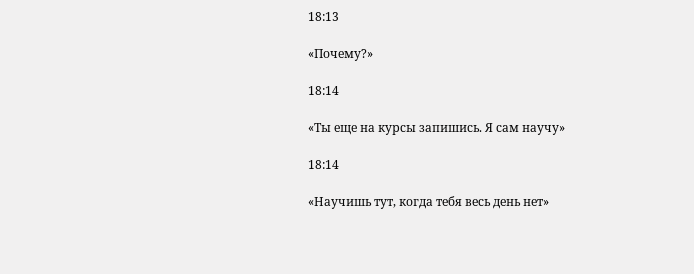18:13

«Почему?»

18:14

«Ты еще на курсы запишись. Я сам научу»

18:14

«Научишь тут, когда тебя весь день нет»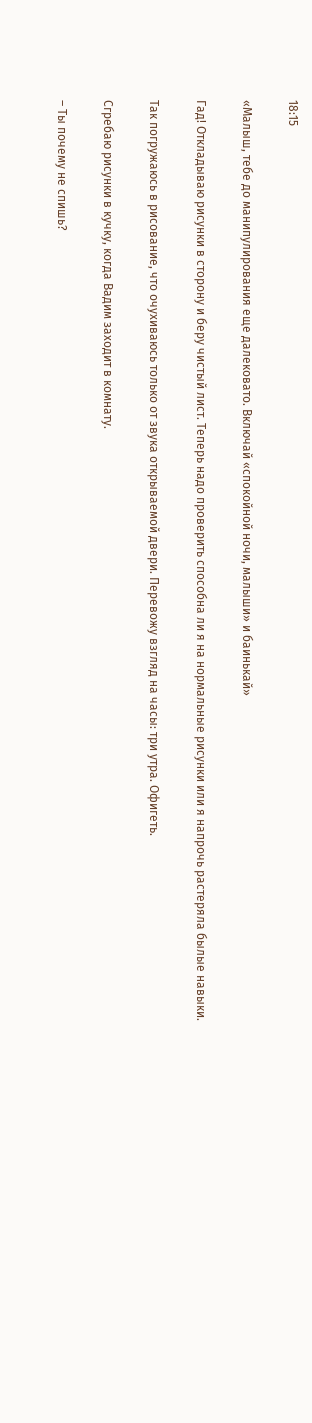18:15

«Малыш, тебе до манипулирования еще далековато. Включай «спокойной ночи, малыши» и баинькай»

Гад! Откладываю рисунки в сторону и беру чистый лист. Теперь надо проверить способна ли я на нормальные рисунки или я напрочь растеряла былые навыки.

Так погружаюсь в рисование, что очухиваюсь только от звука открываемой двери. Перевожу взгляд на часы: три утра. Офигеть.

Сгребаю рисунки в кучку, когда Вадим заходит в комнату.

– Ты почему не спишь?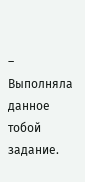– Выполняла данное тобой задание.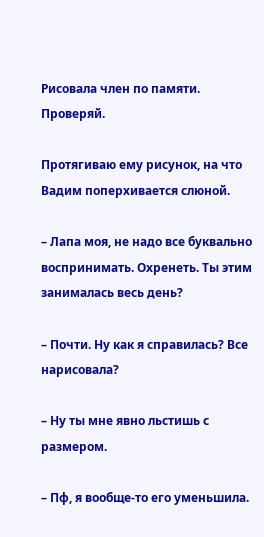Рисовала член по памяти. Проверяй.

Протягиваю ему рисунок, на что Вадим поперхивается слюной.

– Лапа моя, не надо все буквально воспринимать. Охренеть. Ты этим занималась весь день?

– Почти. Ну как я справилась? Все нарисовала?

– Ну ты мне явно льстишь с размером.

– Пф, я вообще-то его уменьшила.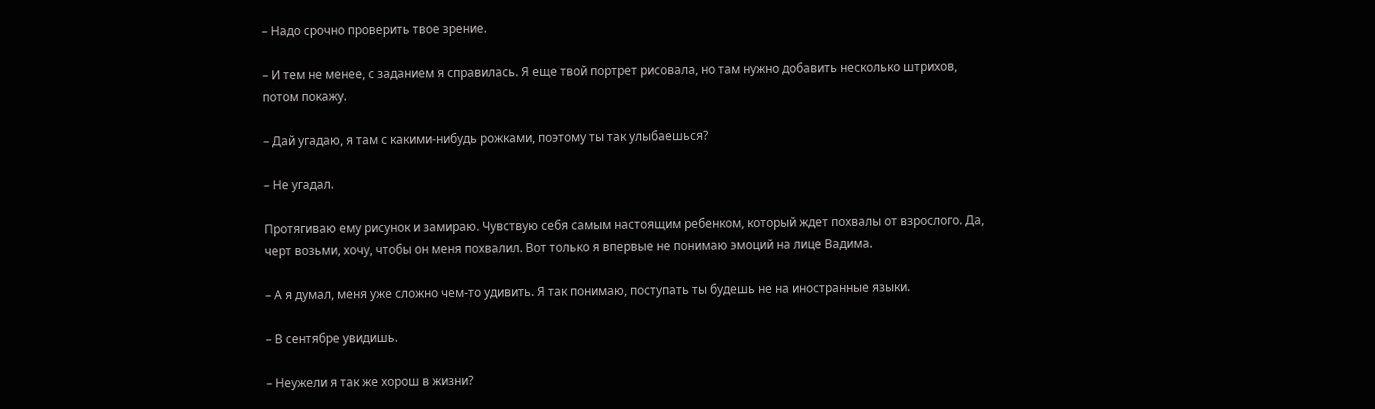– Надо срочно проверить твое зрение.

– И тем не менее, с заданием я справилась. Я еще твой портрет рисовала, но там нужно добавить несколько штрихов, потом покажу.

– Дай угадаю, я там с какими-нибудь рожками, поэтому ты так улыбаешься?

– Не угадал.

Протягиваю ему рисунок и замираю. Чувствую себя самым настоящим ребенком, который ждет похвалы от взрослого. Да, черт возьми, хочу, чтобы он меня похвалил. Вот только я впервые не понимаю эмоций на лице Вадима.

– А я думал, меня уже сложно чем-то удивить. Я так понимаю, поступать ты будешь не на иностранные языки.

– В сентябре увидишь.

– Неужели я так же хорош в жизни?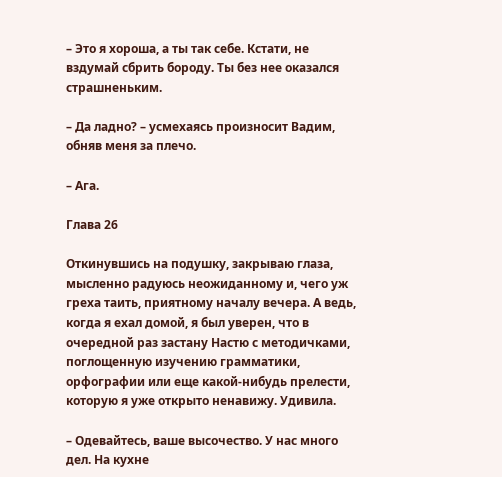– Это я хороша, а ты так себе. Кстати, не вздумай сбрить бороду. Ты без нее оказался страшненьким.

– Да ладно? – усмехаясь произносит Вадим, обняв меня за плечо.

– Ага.

Глава 26

Откинувшись на подушку, закрываю глаза, мысленно радуюсь неожиданному и, чего уж греха таить, приятному началу вечера. А ведь, когда я ехал домой, я был уверен, что в очередной раз застану Настю с методичками, поглощенную изучению грамматики, орфографии или еще какой-нибудь прелести, которую я уже открыто ненавижу. Удивила.

– Одевайтесь, ваше высочество. У нас много дел. На кухне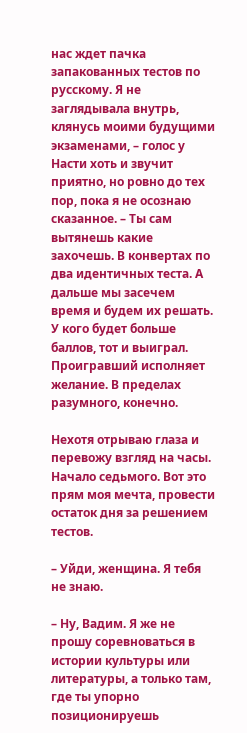нас ждет пачка запакованных тестов по русскому. Я не заглядывала внутрь, клянусь моими будущими экзаменами, – голос у Насти хоть и звучит приятно, но ровно до тех пор, пока я не осознаю сказанное. – Ты сам вытянешь какие захочешь. В конвертах по два идентичных теста. А дальше мы засечем время и будем их решать. У кого будет больше баллов, тот и выиграл. Проигравший исполняет желание. В пределах разумного, конечно.

Нехотя отрываю глаза и перевожу взгляд на часы. Начало седьмого. Вот это прям моя мечта, провести остаток дня за решением тестов.

– Уйди, женщина. Я тебя не знаю.

– Ну, Вадим. Я же не прошу соревноваться в истории культуры или литературы, а только там, где ты упорно позиционируешь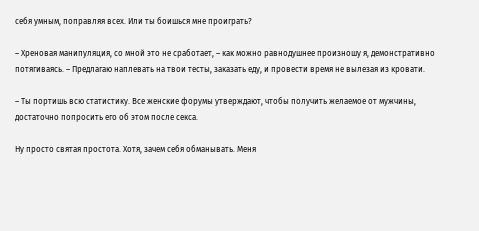себя умным, поправляя всех. Или ты боишься мне проиграть?

– Хреновая манипуляция, со мной это не сработает, – как можно равнодушнее произношу я, демонстративно потягиваясь. – Предлагаю наплевать на твои тесты, заказать еду, и провести время не вылезая из кровати.

– Ты портишь всю статистику. Все женские форумы утверждают, чтобы получить желаемое от мужчины, достаточно попросить его об этом после секса.

Ну просто святая простота. Хотя, зачем себя обманывать. Меня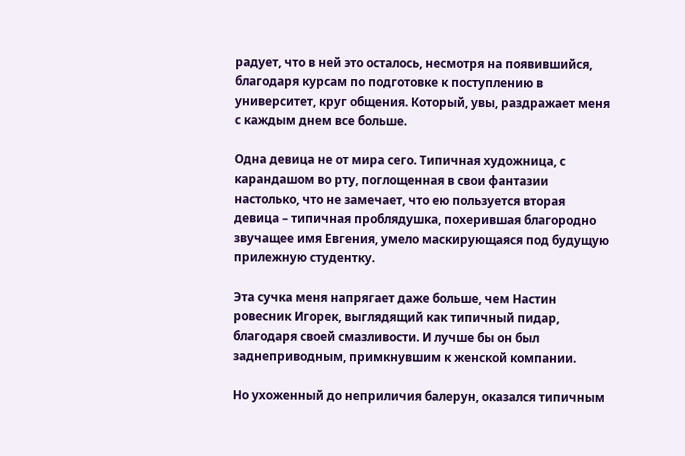радует, что в ней это осталось, несмотря на появившийся, благодаря курсам по подготовке к поступлению в университет, круг общения. Который, увы, раздражает меня с каждым днем все больше.

Одна девица не от мира сего. Типичная художница, с карандашом во рту, поглощенная в свои фантазии настолько, что не замечает, что ею пользуется вторая девица – типичная проблядушка, похерившая благородно звучащее имя Евгения, умело маскирующаяся под будущую прилежную студентку.

Эта сучка меня напрягает даже больше, чем Настин ровесник Игорек, выглядящий как типичный пидар, благодаря своей смазливости. И лучше бы он был заднеприводным, примкнувшим к женской компании.

Но ухоженный до неприличия балерун, оказался типичным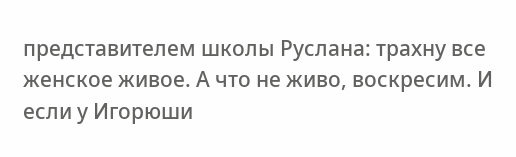представителем школы Руслана: трахну все женское живое. А что не живо, воскресим. И если у Игорюши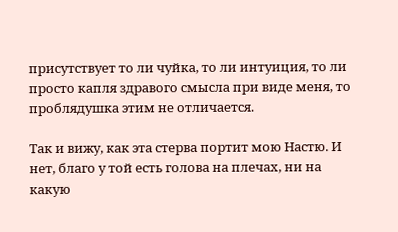присутствует то ли чуйка, то ли интуиция, то ли просто капля здравого смысла при виде меня, то проблядушка этим не отличается.

Так и вижу, как эта стерва портит мою Настю. И нет, благо у той есть голова на плечах, ни на какую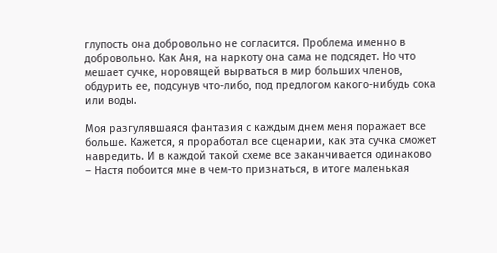глупость она добровольно не согласится. Проблема именно в добровольно. Как Аня, на наркоту она сама не подсядет. Но что мешает сучке, норовящей вырваться в мир больших членов, обдурить ее, подсунув что-либо, под предлогом какого-нибудь сока или воды.

Моя разгулявшаяся фантазия с каждым днем меня поражает все больше. Кажется, я проработал все сценарии, как эта сучка сможет навредить. И в каждой такой схеме все заканчивается одинаково – Настя побоится мне в чем-то признаться, в итоге маленькая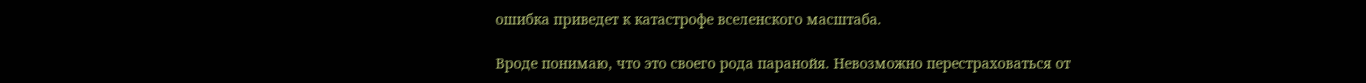ошибка приведет к катастрофе вселенского масштаба.

Вроде понимаю, что это своего рода паранойя. Невозможно перестраховаться от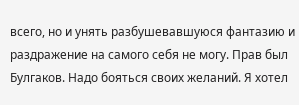всего, но и унять разбушевавшуюся фантазию и раздражение на самого себя не могу. Прав был Булгаков. Надо бояться своих желаний. Я хотел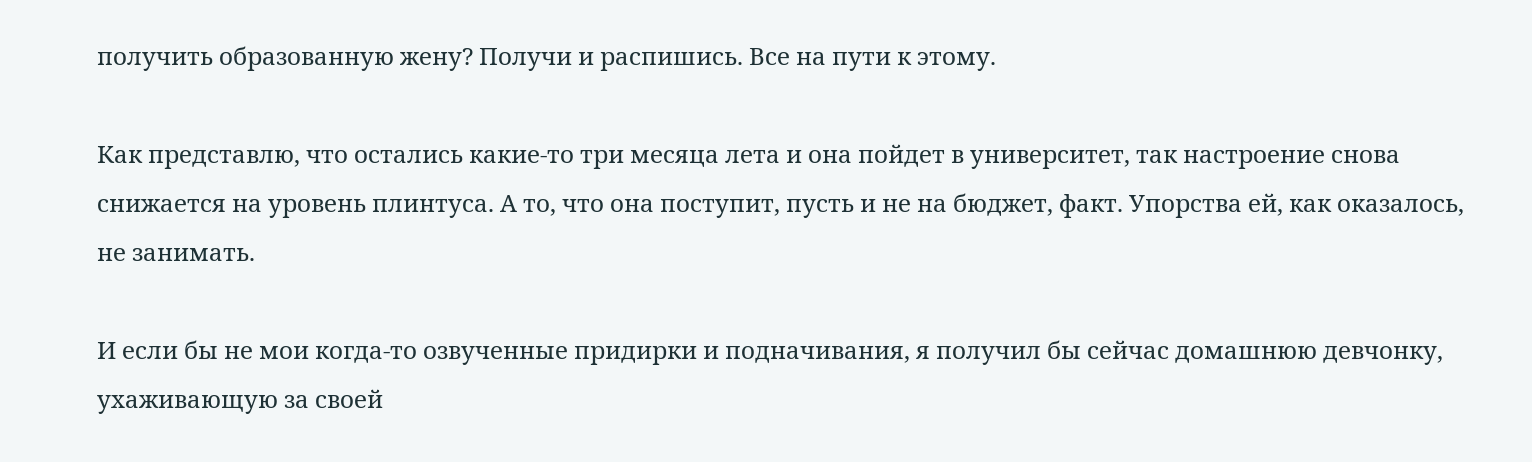получить образованную жену? Получи и распишись. Все на пути к этому.

Как представлю, что остались какие-то три месяца лета и она пойдет в университет, так настроение снова снижается на уровень плинтуса. А то, что она поступит, пусть и не на бюджет, факт. Упорства ей, как оказалось, не занимать.

И если бы не мои когда-то озвученные придирки и подначивания, я получил бы сейчас домашнюю девчонку, ухаживающую за своей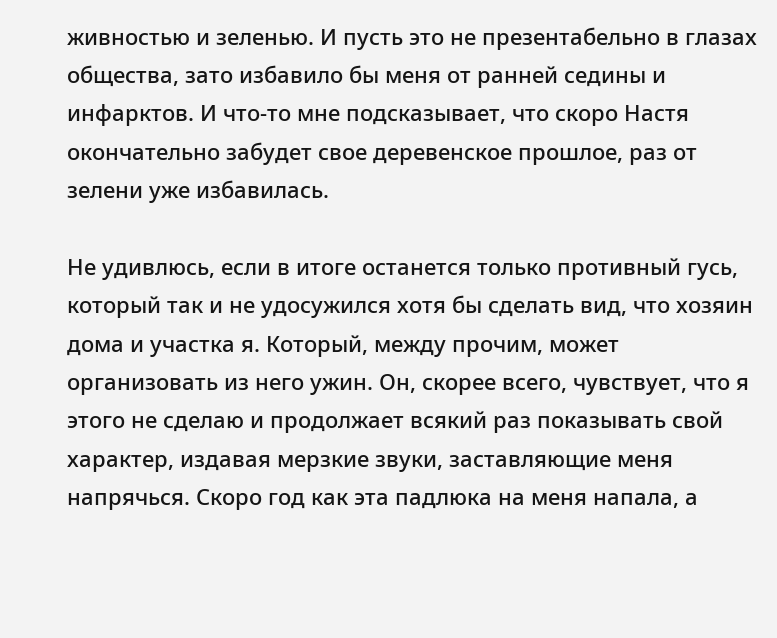живностью и зеленью. И пусть это не презентабельно в глазах общества, зато избавило бы меня от ранней седины и инфарктов. И что-то мне подсказывает, что скоро Настя окончательно забудет свое деревенское прошлое, раз от зелени уже избавилась.

Не удивлюсь, если в итоге останется только противный гусь, который так и не удосужился хотя бы сделать вид, что хозяин дома и участка я. Который, между прочим, может организовать из него ужин. Он, скорее всего, чувствует, что я этого не сделаю и продолжает всякий раз показывать свой характер, издавая мерзкие звуки, заставляющие меня напрячься. Скоро год как эта падлюка на меня напала, а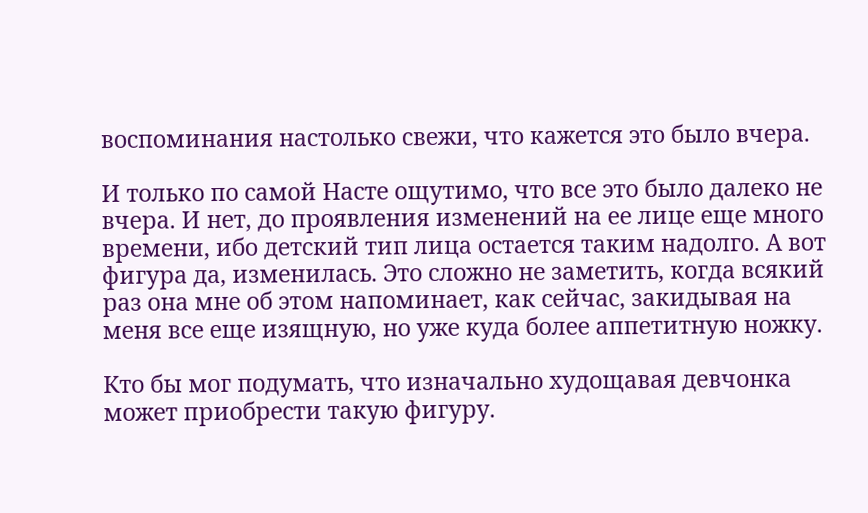воспоминания настолько свежи, что кажется это было вчера.

И только по самой Насте ощутимо, что все это было далеко не вчера. И нет, до проявления изменений на ее лице еще много времени, ибо детский тип лица остается таким надолго. А вот фигура да, изменилась. Это сложно не заметить, когда всякий раз она мне об этом напоминает, как сейчас, закидывая на меня все еще изящную, но уже куда более аппетитную ножку.

Кто бы мог подумать, что изначально худощавая девчонка может приобрести такую фигуру.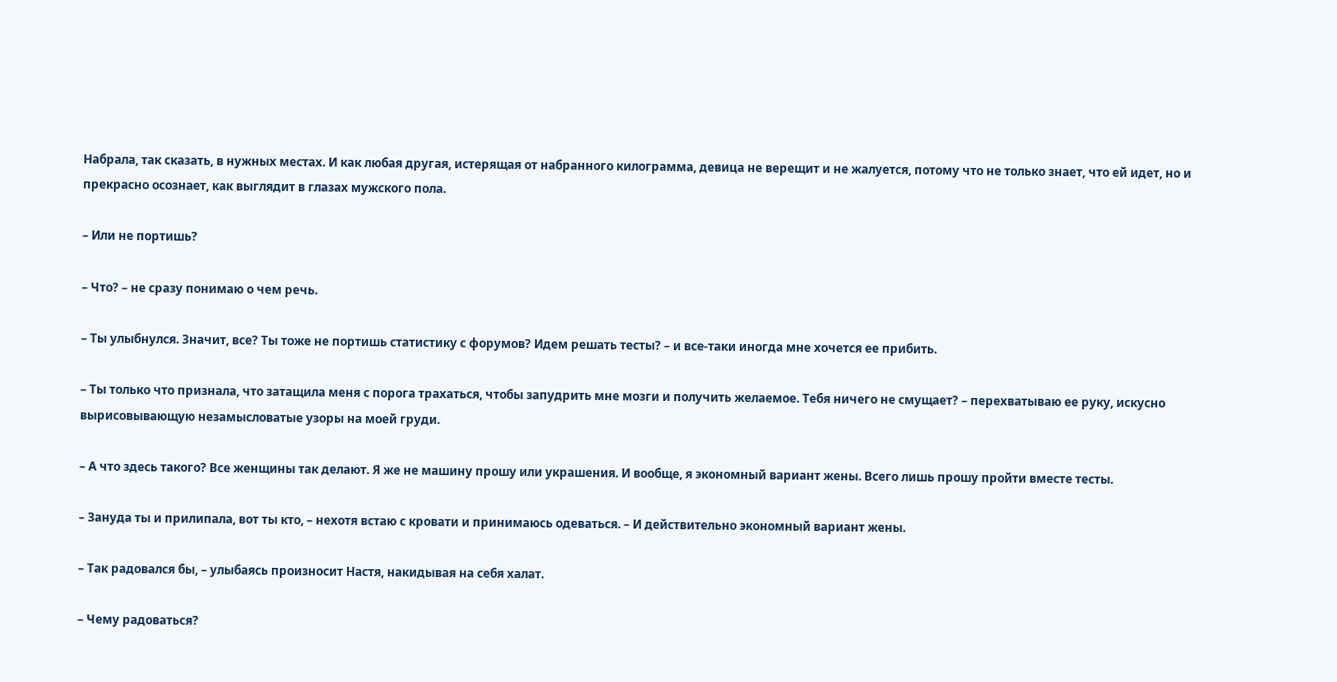Набрала, так сказать, в нужных местах. И как любая другая, истерящая от набранного килограмма, девица не верещит и не жалуется, потому что не только знает, что ей идет, но и прекрасно осознает, как выглядит в глазах мужского пола.

– Или не портишь?

– Что? – не сразу понимаю о чем речь.

– Ты улыбнулся. Значит, все? Ты тоже не портишь статистику с форумов? Идем решать тесты? – и все-таки иногда мне хочется ее прибить.

– Ты только что признала, что затащила меня с порога трахаться, чтобы запудрить мне мозги и получить желаемое. Тебя ничего не смущает? – перехватываю ее руку, искусно вырисовывающую незамысловатые узоры на моей груди.

– А что здесь такого? Все женщины так делают. Я же не машину прошу или украшения. И вообще, я экономный вариант жены. Всего лишь прошу пройти вместе тесты.

– Зануда ты и прилипала, вот ты кто, – нехотя встаю с кровати и принимаюсь одеваться. – И действительно экономный вариант жены.

– Так радовался бы, – улыбаясь произносит Настя, накидывая на себя халат.

– Чему радоваться?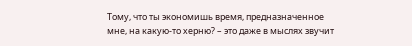Тому, что ты экономишь время, предназначенное мне, на какую-то херню? – это даже в мыслях звучит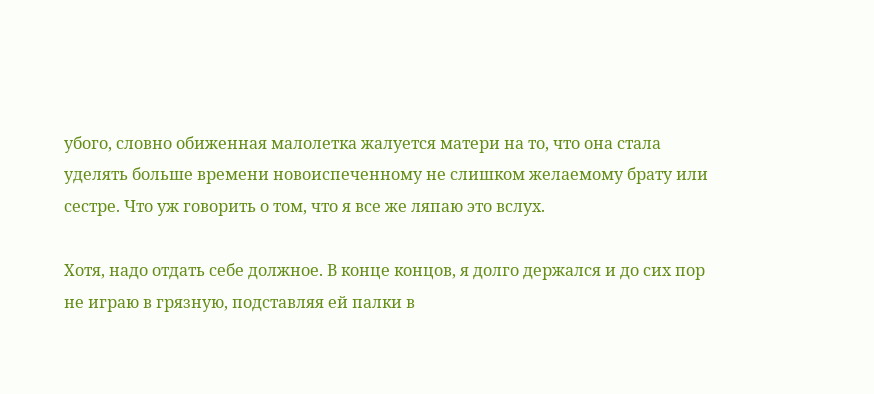убого, словно обиженная малолетка жалуется матери на то, что она стала уделять больше времени новоиспеченному не слишком желаемому брату или сестре. Что уж говорить о том, что я все же ляпаю это вслух.

Хотя, надо отдать себе должное. В конце концов, я долго держался и до сих пор не играю в грязную, подставляя ей палки в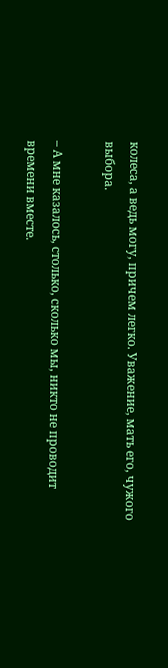колеса, а ведь могу, причем легко. Уважение, мать его, чужого выбора.

– А мне казалось, столько, сколько мы, никто не проводит времени вместе.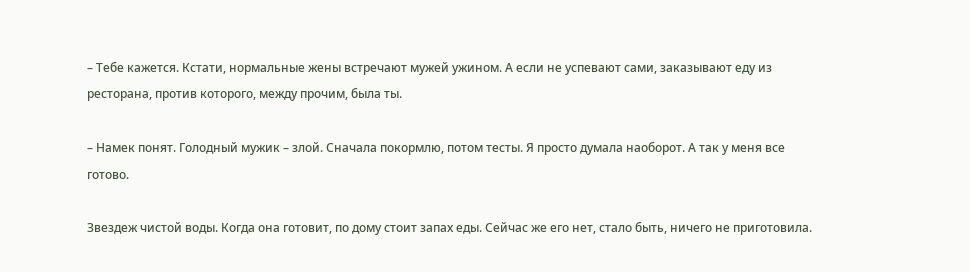– Тебе кажется. Кстати, нормальные жены встречают мужей ужином. А если не успевают сами, заказывают еду из ресторана, против которого, между прочим, была ты.

– Намек понят. Голодный мужик – злой. Сначала покормлю, потом тесты. Я просто думала наоборот. А так у меня все готово.

Звездеж чистой воды. Когда она готовит, по дому стоит запах еды. Сейчас же его нет, стало быть, ничего не приготовила.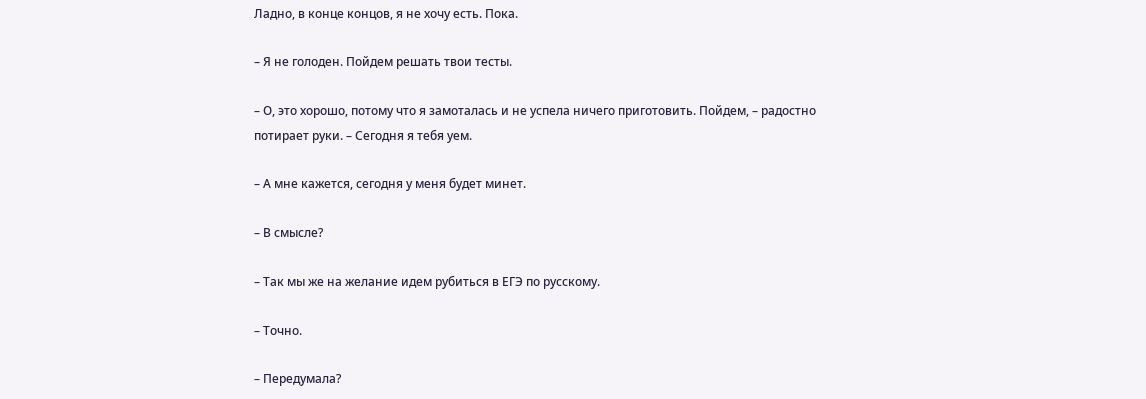Ладно, в конце концов, я не хочу есть. Пока.

– Я не голоден. Пойдем решать твои тесты.

– О, это хорошо, потому что я замоталась и не успела ничего приготовить. Пойдем, – радостно потирает руки. – Сегодня я тебя уем.

– А мне кажется, сегодня у меня будет минет.

– В смысле?

– Так мы же на желание идем рубиться в ЕГЭ по русскому.

– Точно.

– Передумала?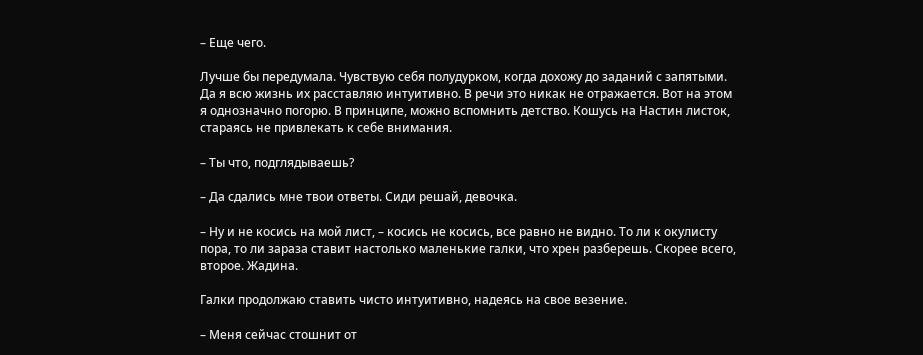– Еще чего.

Лучше бы передумала. Чувствую себя полудурком, когда дохожу до заданий с запятыми. Да я всю жизнь их расставляю интуитивно. В речи это никак не отражается. Вот на этом я однозначно погорю. В принципе, можно вспомнить детство. Кошусь на Настин листок, стараясь не привлекать к себе внимания.

– Ты что, подглядываешь?

– Да сдались мне твои ответы. Сиди решай, девочка.

– Ну и не косись на мой лист, – косись не косись, все равно не видно. То ли к окулисту пора, то ли зараза ставит настолько маленькие галки, что хрен разберешь. Скорее всего, второе. Жадина.

Галки продолжаю ставить чисто интуитивно, надеясь на свое везение.

– Меня сейчас стошнит от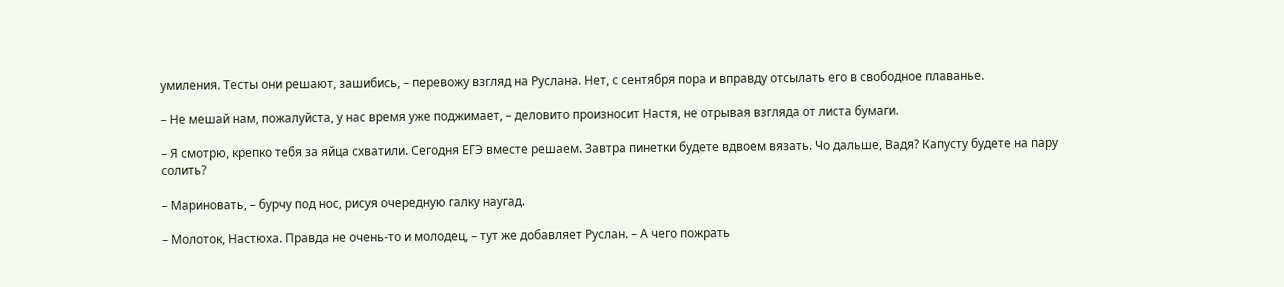умиления. Тесты они решают, зашибись, – перевожу взгляд на Руслана. Нет, с сентября пора и вправду отсылать его в свободное плаванье.

– Не мешай нам, пожалуйста, у нас время уже поджимает, – деловито произносит Настя, не отрывая взгляда от листа бумаги.

– Я смотрю, крепко тебя за яйца схватили. Сегодня ЕГЭ вместе решаем. Завтра пинетки будете вдвоем вязать. Чо дальше, Вадя? Капусту будете на пару солить?

– Мариновать, – бурчу под нос, рисуя очередную галку наугад.

– Молоток, Настюха. Правда не очень-то и молодец, – тут же добавляет Руслан. – А чего пожрать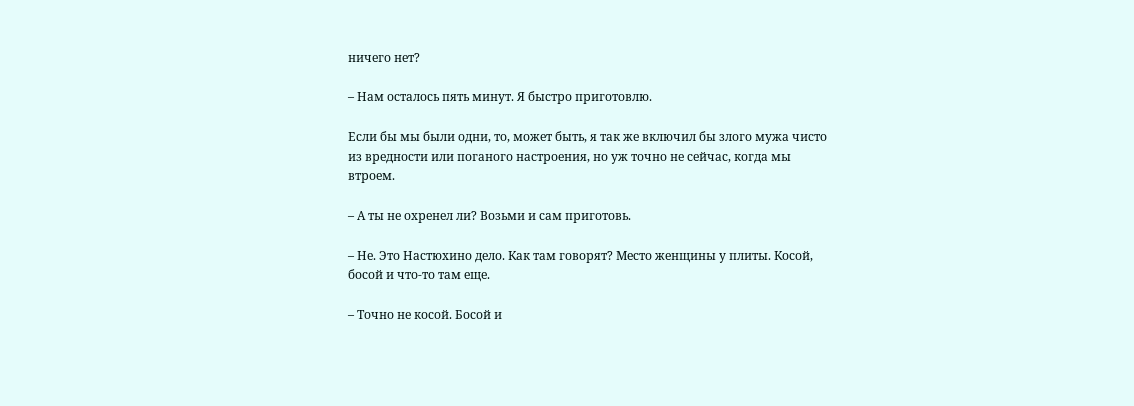ничего нет?

– Нам осталось пять минут. Я быстро приготовлю.

Если бы мы были одни, то, может быть, я так же включил бы злого мужа чисто из вредности или поганого настроения, но уж точно не сейчас, когда мы втроем.

– А ты не охренел ли? Возьми и сам приготовь.

– Не. Это Настюхино дело. Как там говорят? Место женщины у плиты. Косой, босой и что-то там еще.

– Точно не косой. Босой и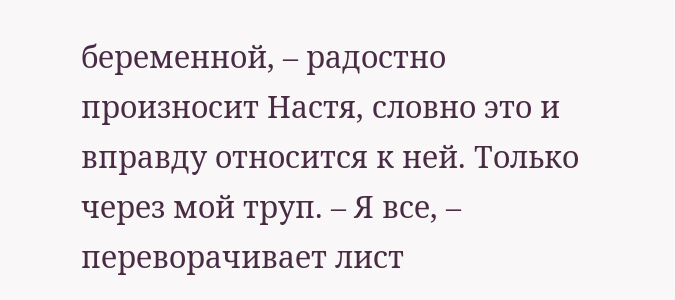беременной, – радостно произносит Настя, словно это и вправду относится к ней. Только через мой труп. – Я все, – переворачивает лист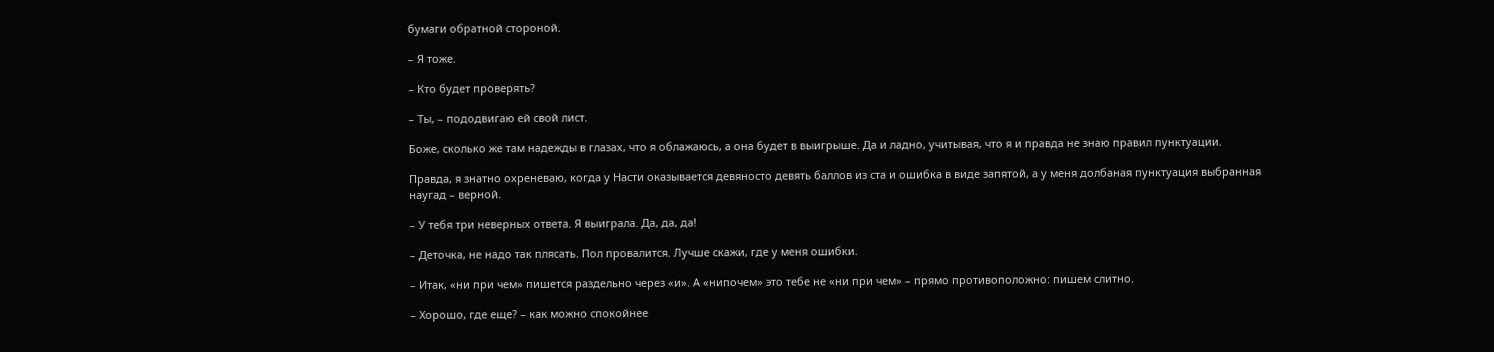бумаги обратной стороной.

– Я тоже.

– Кто будет проверять?

– Ты, – пододвигаю ей свой лист.

Боже, сколько же там надежды в глазах, что я облажаюсь, а она будет в выигрыше. Да и ладно, учитывая, что я и правда не знаю правил пунктуации.

Правда, я знатно охреневаю, когда у Насти оказывается девяносто девять баллов из ста и ошибка в виде запятой, а у меня долбаная пунктуация выбранная наугад – верной.

– У тебя три неверных ответа. Я выиграла. Да, да, да!

– Деточка, не надо так плясать. Пол провалится. Лучше скажи, где у меня ошибки.

– Итак, «ни при чем» пишется раздельно через «и». А «нипочем» это тебе не «ни при чем» – прямо противоположно: пишем слитно.

– Хорошо, где еще? – как можно спокойнее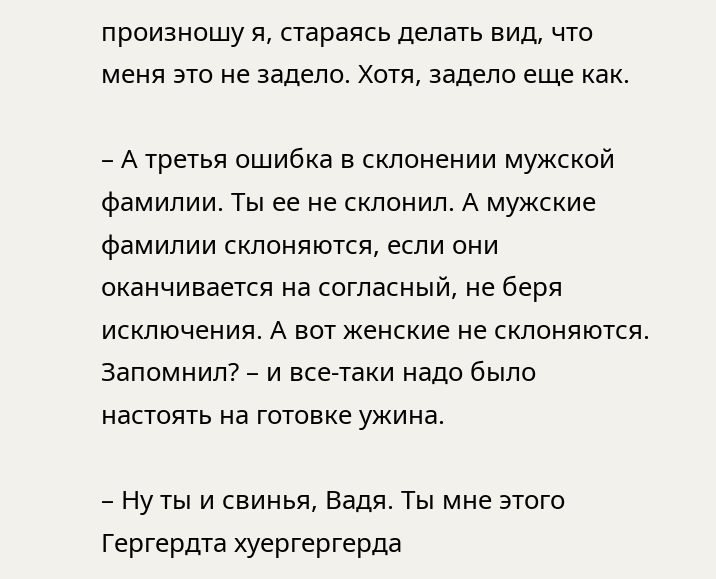произношу я, стараясь делать вид, что меня это не задело. Хотя, задело еще как.

– А третья ошибка в склонении мужской фамилии. Ты ее не склонил. А мужские фамилии склоняются, если они оканчивается на согласный, не беря исключения. А вот женские не склоняются. Запомнил? – и все-таки надо было настоять на готовке ужина.

– Ну ты и свинья, Вадя. Ты мне этого Гергердта хуергергерда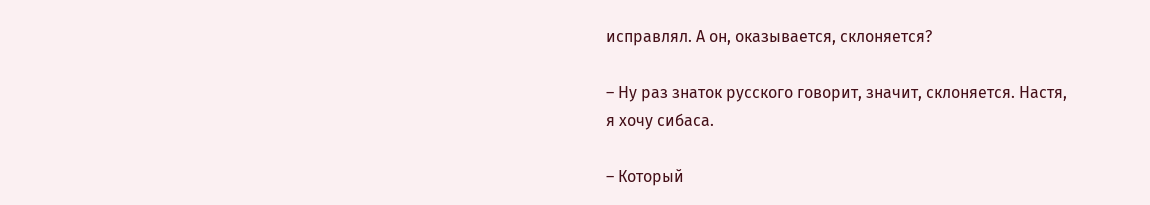исправлял. А он, оказывается, склоняется?

– Ну раз знаток русского говорит, значит, склоняется. Настя, я хочу сибаса.

– Который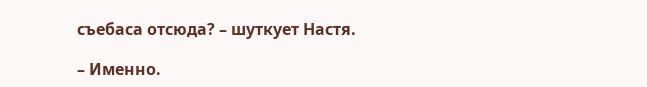съебаса отсюда? – шуткует Настя.

– Именно.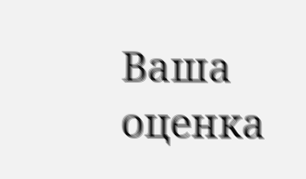Ваша оценка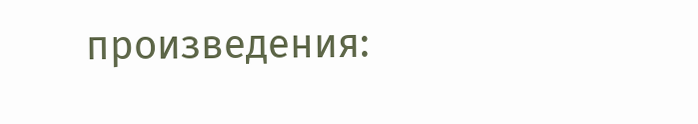произведения: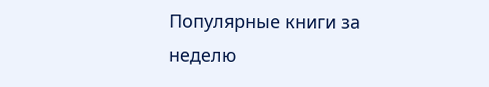Популярные книги за неделю